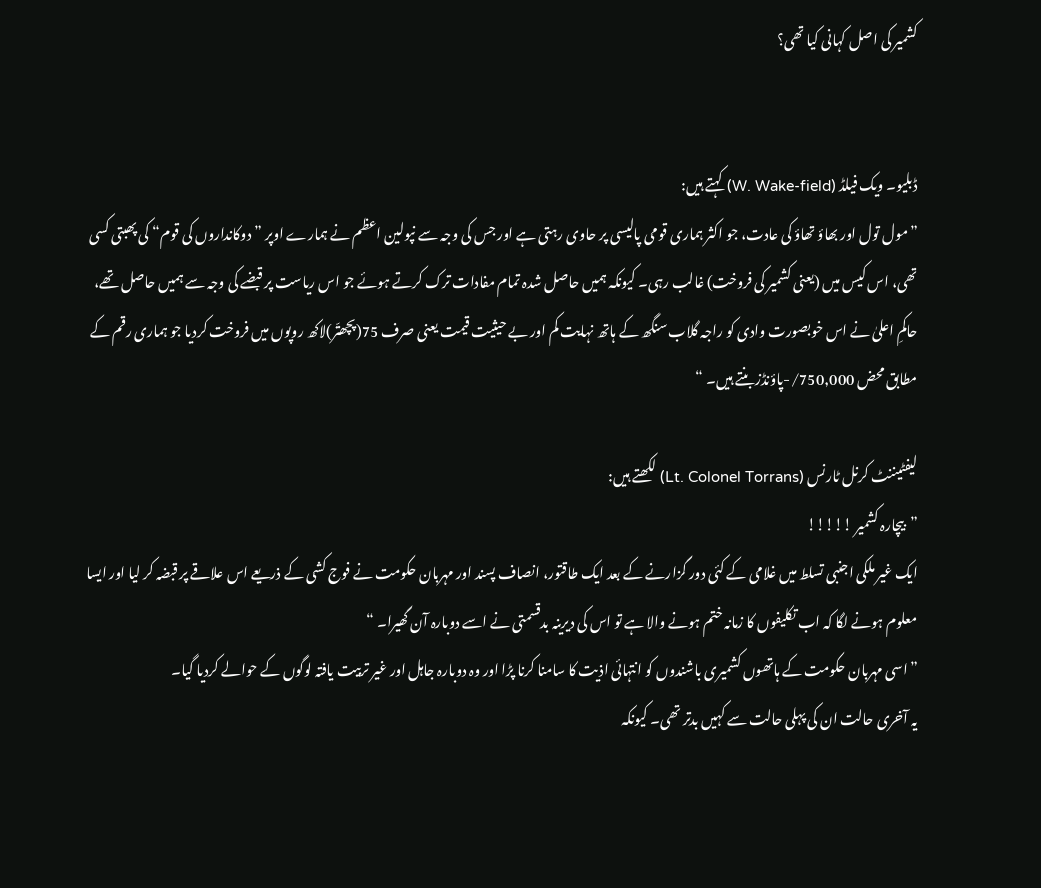کشمیر کی اصل کہانی کیا تھی؟


ڈبلیو۔ ویک فیلڈ (W. Wake-field) کہتے ہیں:
”مول تول اور بھاؤ تھاؤ کی عادت، جو اکثر ہماری قومی پالیسی پر حاوی رہتی ہے اور جس کی وجہ سے نپولین اعظم نے ہمارے اوپر ”دوکانداروں کی قوم“ کی پھبتی کسی تھی، اس کیس میں (یعنی کشمیر کی فروخت) غالب رہی۔ کیونکہ ہمیں حاصل شدہ تمام مفادات ترک کرتے ہوئے جو اس ریاست پر قبضے کی وجہ سے ہمیں حاصل تھے، حاکمِ اعلیٰ نے اس خوبصورت وادی کو راجہ گلاب سنگھ کے ہاتھ نہایت کم اور بے حیثیت قیمت یعنی صرف 75(پچھتّر)لاکھ روپوں میں فروخت کردیا جو ہماری رقم کے مطابق محض 750,000/-پاؤنڈز بنتے ہیں۔ “

لیفٹیننٹ کرنل ٹارنس (Lt. Colonel Torrans) لکھتے ہیں:
”بیچارہ کشمیر !!!!!
ایک غیر ملکی اجنبی تسلط میں غلامی کے کئی دور گزارنے کے بعد ایک طاقتور، انصاف پسند اور مہربان حکومت نے فوج کشی کے ذریعے اس علاقے پر قبضہ کر لیا اور ایسا معلوم ہونے لگا کہ اب تکلیفوں کا زمانہ ختم ہونے والا ہے تو اس کی دیرینہ بدقسمتی نے اسے دوبارہ آن گھیرا۔ “
”اسی مہربان حکومت کے ہاتھوں کشمیری باشندوں کو انتہائی اذیت کا سامنا کرنا پڑا اور وہ دوبارہ جاہل اور غیر تربیت یافتہ لوگوں کے حوالے کردیا گیا۔
یہ آخری حالت ان کی پہلی حالت سے کہیں بدتر تھی۔ کیونکہ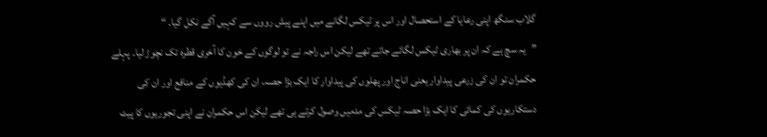گلاب سنگھ اپنی رعایا کے استحصال اور اس پر ٹیکس لگانے میں اپنے پیش رووں سے کہیں آگے نکل گیا۔ “
”یہ سچ ہے کہ ان پر بھاری ٹیکس لگائے جاتے تھے لیکن اس راجہ نے تو لوگوں کے خون کا آخری قطرہ تک نچوڑ لیا۔ پہلے حکمران تو ان کی زرعی پیداوار یعنی اناج اور پھلوں کی پیداوار کا ایک بڑا حصہ، ان کی کھڈیوں کے منافع اور ان کی دستکاریوں کی کمائی کا ایک بڑا حصہ ٹیکس کی مدمیں وصول کرتے ہی تھے لیکن اس حکمران نے اپنی تجوریوں کا پیٹ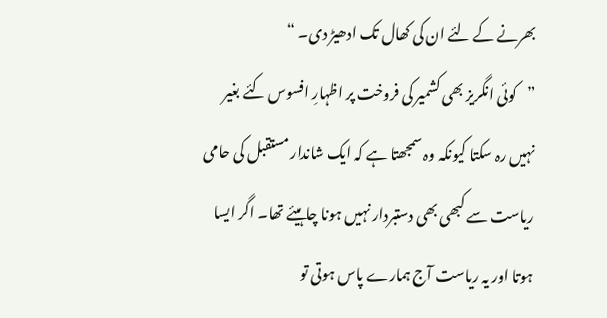بھرنے کے لئے ان کی کھال تک ادھیڑ دی۔ “
”کوئی انگریز بھی کشمیر کی فروخت پر اظہارِ افسوس کئے بغیر نہیں رہ سکتا کیونکہ وہ سمجھتا ہے کہ ایک شاندار مستقبل کی حامی ریاست سے کبھی بھی دستبردار نہیں ہونا چاہیئے تھا۔ اگر ایسا ہوتا اور یہ ریاست آج ہمارے پاس ہوتی تو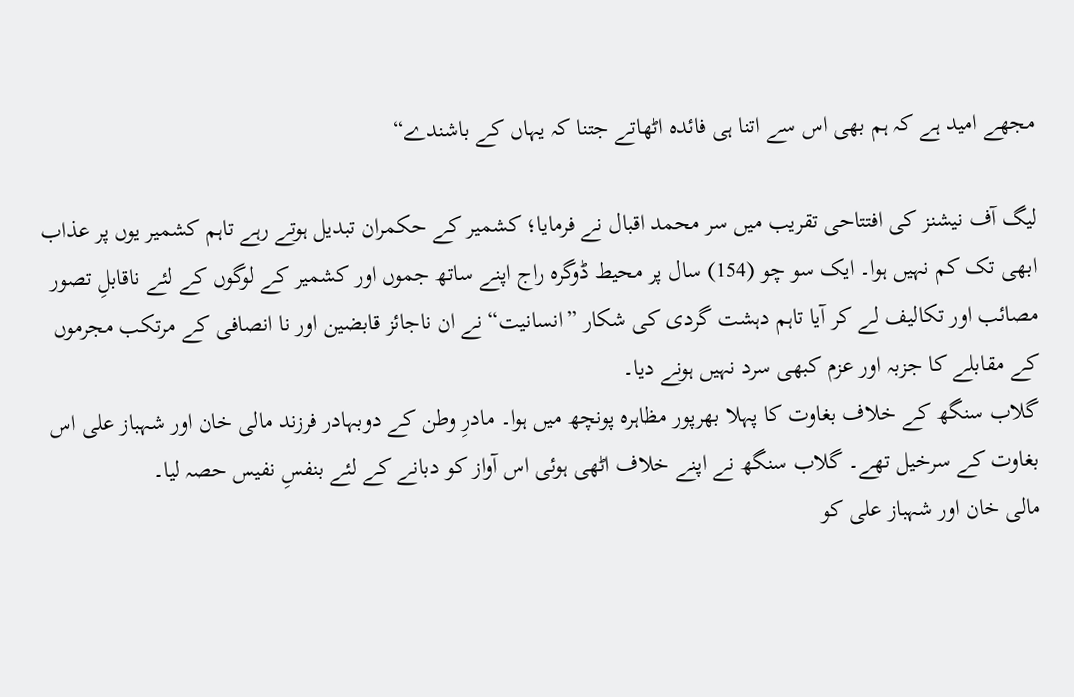مجھے امید ہے کہ ہم بھی اس سے اتنا ہی فائدہ اٹھاتے جتنا کہ یہاں کے باشندے“

لیگ آف نیشنز کی افتتاحی تقریب میں سر محمد اقبال نے فرمایا؛ کشمیر کے حکمران تبدیل ہوتے رہے تاہم کشمیر یوں پر عذاب ابھی تک کم نہیں ہوا۔ ایک سو چو (154) سال پر محیط ڈوگرہ راج اپنے ساتھ جموں اور کشمیر کے لوگوں کے لئے ناقابلِ تصور مصائب اور تکالیف لے کر آیا تاہم دہشت گردی کی شکار ”انسانیت“ نے ان ناجائز قابضین اور نا انصافی کے مرتکب مجرموں کے مقابلے کا جزبہ اور عزم کبھی سرد نہیں ہونے دیا۔
گلاب سنگھ کے خلاف بغاوت کا پہلا بھرپور مظاہرہ پونچھ میں ہوا۔ مادرِ وطن کے دوبہادر فرزند مالی خان اور شہباز علی اس بغاوت کے سرخیل تھے۔ گلاب سنگھ نے اپنے خلاف اٹھی ہوئی اس آواز کو دبانے کے لئے بنفسِ نفیس حصہ لیا۔
مالی خان اور شہباز علی کو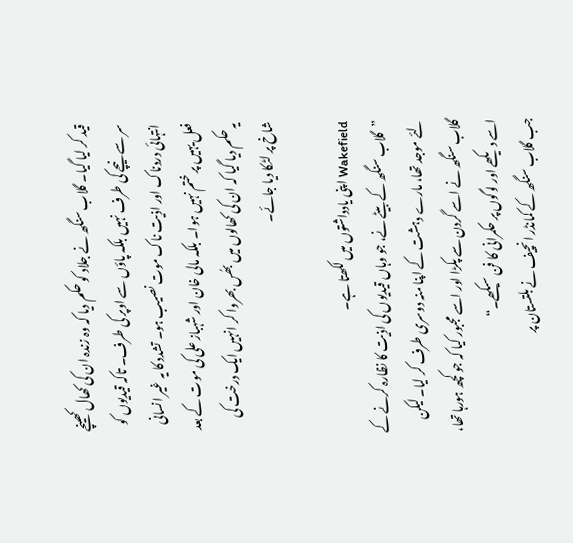قید کر لیا گیا۔ گلاب سنگھ نے جلاد کو حکم دیا کہ وہ زندہ ان کی کھال کھینچے سر سے نیچے کی طرف نہیں بلکہ پاؤں سے اوپر کی طرف۔ تاکہ قیدیوں کو انتہائی دردناک اور اذیت ناک موت نصیب ہو۔ تشدد کا یہ غیر انسانی فعل یہیں پر ختم نہیں ہوا۔ بلکہ مالی خان اور شہباز علی کی موت کے بعد یہ حکم دیا گیا کہ ان کی کھالوں میں بھُس بھروا کر انہیں ایک درخت کی شاخ پر لٹکا دیا جائے۔

Wakefield اپنی یادداشتوں میں لکھتا ہے۔
”گلاب سنگھ کے بیٹے نے، جو وہاں قیدیوں کی اذیت کا نظارہ کرنے کے لئے موجد تھا، مارے دہشت کے اپنا منہ دوسری طرف کر لیا۔ لیکن گلاب سنگھ نے اسے گردن سے پکڑا اور اسے مجبور کیا کہ جو کچھ ہورہا تھا، اسے دیکھے اور لوگوں پر حکمرانی کا فن سیکھے۔“
جب گلاب سنگھ کے کمانڈر انچیف نے بلتستان پر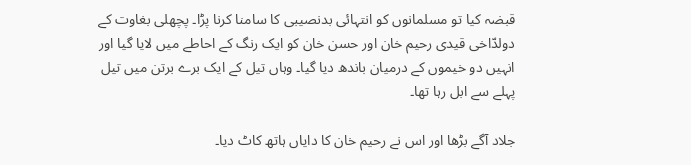قبضہ کیا تو مسلمانوں کو انتہائی بدنصیبی کا سامنا کرنا پڑا۔ پچھلی بغاوت کے دولدّاخی قیدی رحیم خان اور حسن خان کو ایک رنگ کے احاطے میں لایا گیا اور انہیں دو خیموں کے درمیان باندھ دیا گیا۔ وہاں تیل کے ایک برے برتن میں تیل پہلے سے ابل رہا تھا۔

جلاد آگے بڑھا اور اس نے رحیم خان کا دایاں ہاتھ کاٹ دیا۔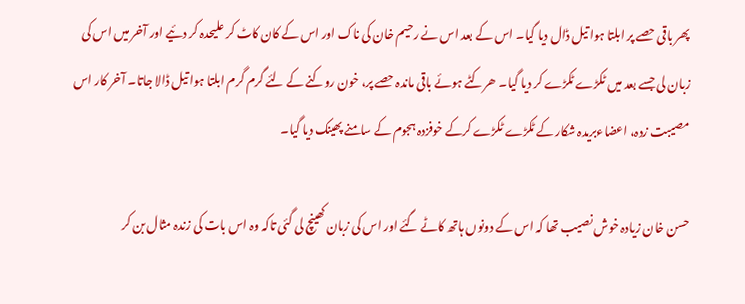پھر باقی حصے پر ابلتا ہوا تیل ڈال دیا گیا۔ اس کے بعد اس نے رحیم خان کی ناک اور اس کے کان کاٹ کر علیحدہ کر دئیے اور آخر میں اس کی زبان لی جسے بعد میں ٹکڑے ٹکڑے کر دیا گیا۔ ھرکٹے ہوئے باقی ماندہ حصے پر، خون روکنے کے لئے گرم گرم ابلتا ہوا تیل ڈالا جاتا۔ آخر کار اس مصیبت زدہ، اعضاءبریدہ شکار کے ٹکڑے ٹکڑے کرکے خوفزدہ ہجوم کے سامنے پھینک دیا گیا۔

حسن خان زیادہ خوش نصیب تھا کہ اس کے دونوں ہاتھ کاٹے گئے اور اس کی زبان کھینچ لی گئی تاکہ وہ اس بات کی زندہ مثال بن کر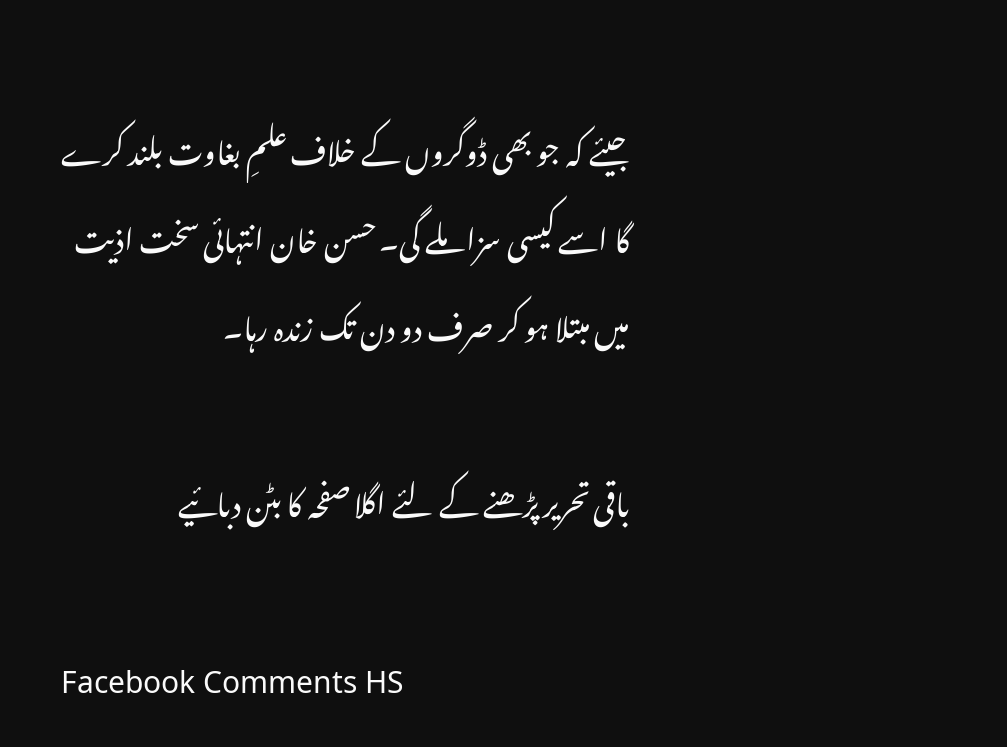جیئے کہ جو بھی ڈوگروں کے خلاف علمِ بغاوت بلند کرے گا اسے کیسی سزا ملے گی۔ حسن خان انتہائی سخت اذیت میں مبتلا ہو کر صرف دو دن تک زندہ رہا۔

باقی تحریر پڑھنے کے لئے اگلا صفحہ کا بٹن دبائیے

Facebook Comments HS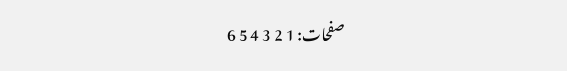صفحات: 1 2 3 4 5 6